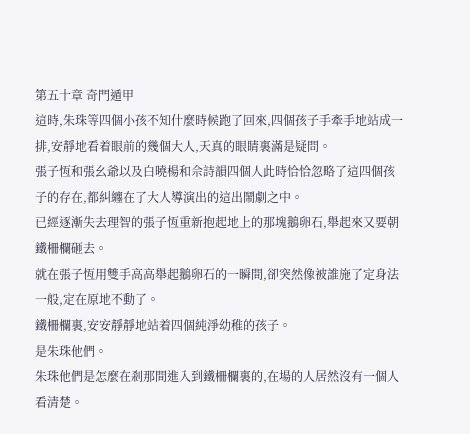第五十章 奇門遁甲
這時,朱珠等四個小孩不知什麼時候跑了回來,四個孩子手牽手地站成一排,安靜地看着眼前的幾個大人,天真的眼睛裏滿是疑問。
張子恆和張幺爺以及白曉楊和佘詩韻四個人此時恰恰忽略了這四個孩子的存在,都糾纏在了大人導演出的這出鬧劇之中。
已經逐漸失去理智的張子恆重新抱起地上的那塊鵝卵石,舉起來又要朝鐵柵欄砸去。
就在張子恆用雙手高高舉起鵝卵石的一瞬間,卻突然像被誰施了定身法一般,定在原地不動了。
鐵柵欄裏,安安靜靜地站着四個純淨幼稚的孩子。
是朱珠他們。
朱珠他們是怎麼在剎那間進入到鐵柵欄裏的,在場的人居然沒有一個人看清楚。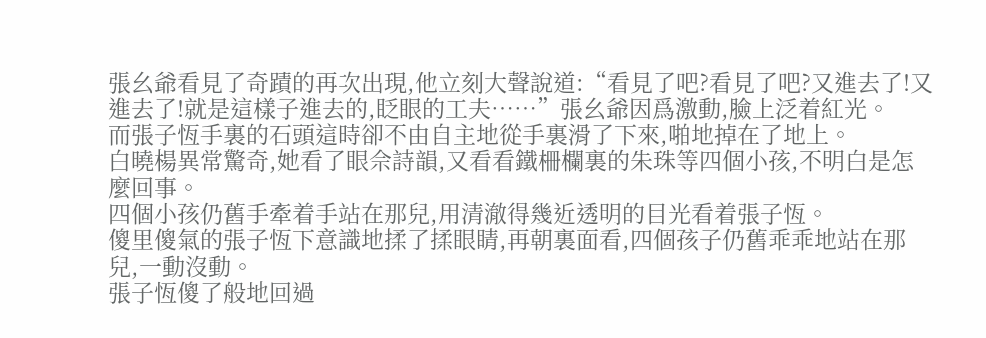張幺爺看見了奇蹟的再次出現,他立刻大聲說道:“看見了吧?看見了吧?又進去了!又進去了!就是這樣子進去的,眨眼的工夫……”張幺爺因爲激動,臉上泛着紅光。
而張子恆手裏的石頭這時卻不由自主地從手裏滑了下來,啪地掉在了地上。
白曉楊異常驚奇,她看了眼佘詩韻,又看看鐵柵欄裏的朱珠等四個小孩,不明白是怎麼回事。
四個小孩仍舊手牽着手站在那兒,用清澈得幾近透明的目光看着張子恆。
傻里傻氣的張子恆下意識地揉了揉眼睛,再朝裏面看,四個孩子仍舊乖乖地站在那兒,一動沒動。
張子恆傻了般地回過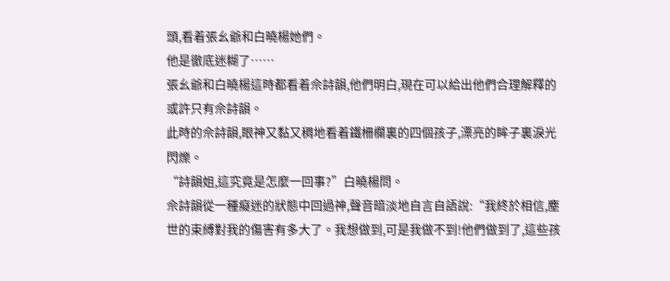頭,看着張幺爺和白曉楊她們。
他是徹底迷糊了……
張幺爺和白曉楊這時都看着佘詩韻,他們明白,現在可以給出他們合理解釋的或許只有佘詩韻。
此時的佘詩韻,眼神又黏又稠地看着鐵柵欄裏的四個孩子,漂亮的眸子裏淚光閃爍。
“詩韻姐,這究竟是怎麼一回事?”白曉楊問。
佘詩韻從一種癡迷的狀態中回過神,聲音暗淡地自言自語說:“我終於相信,塵世的束縛對我的傷害有多大了。我想做到,可是我做不到!他們做到了,這些孩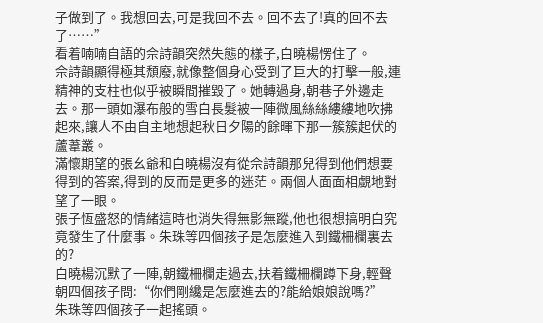子做到了。我想回去,可是我回不去。回不去了!真的回不去了……”
看着喃喃自語的佘詩韻突然失態的樣子,白曉楊愣住了。
佘詩韻顯得極其頹廢,就像整個身心受到了巨大的打擊一般,連精神的支柱也似乎被瞬間摧毀了。她轉過身,朝巷子外邊走去。那一頭如瀑布般的雪白長髮被一陣微風絲絲縷縷地吹拂起來,讓人不由自主地想起秋日夕陽的餘暉下那一簇簇起伏的蘆葦叢。
滿懷期望的張幺爺和白曉楊沒有從佘詩韻那兒得到他們想要得到的答案,得到的反而是更多的迷茫。兩個人面面相覷地對望了一眼。
張子恆盛怒的情緒這時也消失得無影無蹤,他也很想搞明白究竟發生了什麼事。朱珠等四個孩子是怎麼進入到鐵柵欄裏去的?
白曉楊沉默了一陣,朝鐵柵欄走過去,扶着鐵柵欄蹲下身,輕聲朝四個孩子問:“你們剛纔是怎麼進去的?能給娘娘說嗎?”
朱珠等四個孩子一起搖頭。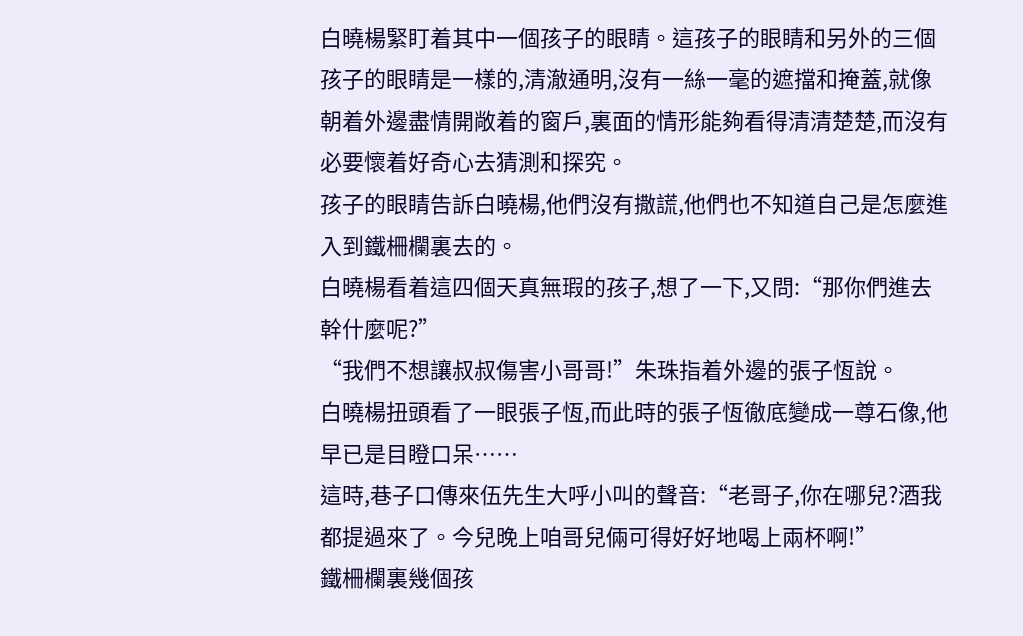白曉楊緊盯着其中一個孩子的眼睛。這孩子的眼睛和另外的三個孩子的眼睛是一樣的,清澈通明,沒有一絲一毫的遮擋和掩蓋,就像朝着外邊盡情開敞着的窗戶,裏面的情形能夠看得清清楚楚,而沒有必要懷着好奇心去猜測和探究。
孩子的眼睛告訴白曉楊,他們沒有撒謊,他們也不知道自己是怎麼進入到鐵柵欄裏去的。
白曉楊看着這四個天真無瑕的孩子,想了一下,又問:“那你們進去幹什麼呢?”
“我們不想讓叔叔傷害小哥哥!”朱珠指着外邊的張子恆說。
白曉楊扭頭看了一眼張子恆,而此時的張子恆徹底變成一尊石像,他早已是目瞪口呆……
這時,巷子口傳來伍先生大呼小叫的聲音:“老哥子,你在哪兒?酒我都提過來了。今兒晚上咱哥兒倆可得好好地喝上兩杯啊!”
鐵柵欄裏幾個孩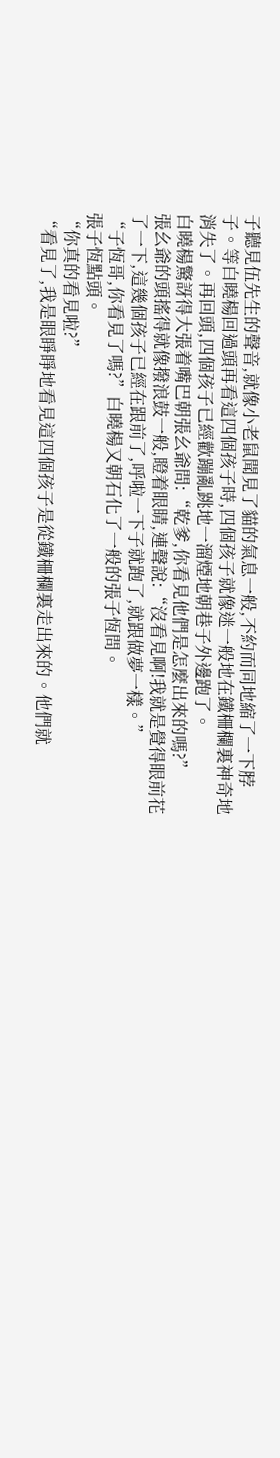子聽見伍先生的聲音,就像小老鼠聞見了貓的氣息一般,不約而同地縮了一下脖子。等白曉楊回過頭再看這四個孩子時,四個孩子就像迷一般地在鐵柵欄裏神奇地消失了。再回頭,四個孩子已經歡蹦亂跳地一溜煙地朝巷子外邊跑了。
白曉楊驚訝得大張着嘴巴朝張幺爺問:“乾爹,你看見他們是怎麼出來的嗎?”
張幺爺的頭搖得就像撥浪鼓一般,瞪着眼睛,連聲說:“沒看見啊!我就是覺得眼前花了一下,這幾個孩子已經在跟前了,呼啦一下子就跑了,就跟做夢一樣。”
“子恆哥,你看見了嗎?”白曉楊又朝石化了一般的張子恆問。
張子恆點頭。
“你真的看見啦?”
“看見了,我是眼睜睜地看見這四個孩子是從鐵柵欄裏走出來的。他們就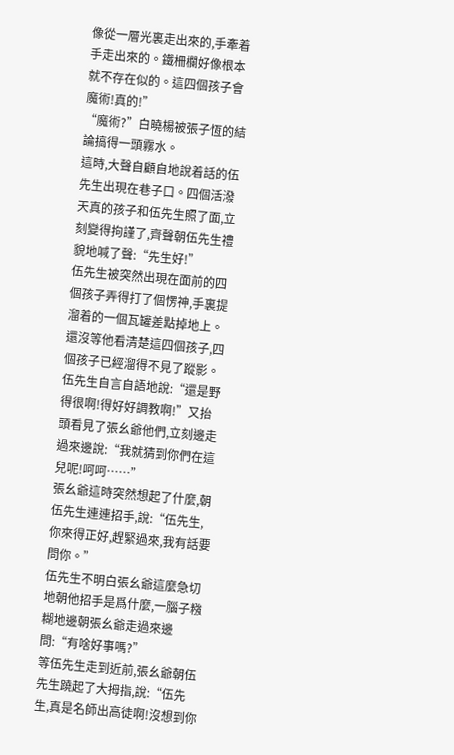像從一層光裏走出來的,手牽着手走出來的。鐵柵欄好像根本就不存在似的。這四個孩子會魔術!真的!”
“魔術?”白曉楊被張子恆的結論搞得一頭霧水。
這時,大聲自顧自地說着話的伍先生出現在巷子口。四個活潑天真的孩子和伍先生照了面,立刻變得拘謹了,齊聲朝伍先生禮貌地喊了聲:“先生好!”
伍先生被突然出現在面前的四個孩子弄得打了個愣神,手裏提溜着的一個瓦罐差點掉地上。還沒等他看清楚這四個孩子,四個孩子已經溜得不見了蹤影。
伍先生自言自語地說:“還是野得很啊!得好好調教啊!”又抬頭看見了張幺爺他們,立刻邊走過來邊說:“我就猜到你們在這兒呢!呵呵……”
張幺爺這時突然想起了什麼,朝伍先生連連招手,說:“伍先生,你來得正好,趕緊過來,我有話要問你。”
伍先生不明白張幺爺這麼急切地朝他招手是爲什麼,一腦子糨糊地邊朝張幺爺走過來邊問:“有啥好事嗎?”
等伍先生走到近前,張幺爺朝伍先生蹺起了大拇指,說:“伍先生,真是名師出高徒啊!沒想到你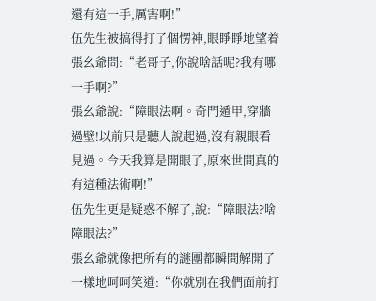還有這一手,厲害啊!”
伍先生被搞得打了個愣神,眼睜睜地望着張幺爺問:“老哥子,你說啥話呢?我有哪一手啊?”
張幺爺說:“障眼法啊。奇門遁甲,穿牆過壁!以前只是聽人說起過,沒有親眼看見過。今天我算是開眼了,原來世間真的有這種法術啊!”
伍先生更是疑惑不解了,說:“障眼法?啥障眼法?”
張幺爺就像把所有的謎團都瞬間解開了一樣地呵呵笑道:“你就別在我們面前打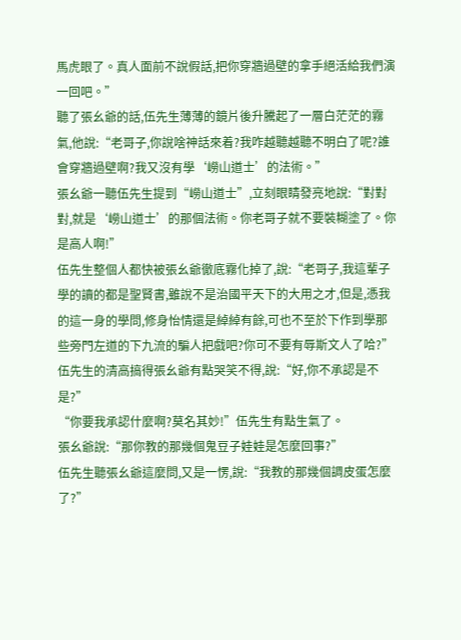馬虎眼了。真人面前不說假話,把你穿牆過壁的拿手絕活給我們演一回吧。”
聽了張幺爺的話,伍先生薄薄的鏡片後升騰起了一層白茫茫的霧氣,他說:“老哥子,你說啥神話來着?我咋越聽越聽不明白了呢?誰會穿牆過壁啊?我又沒有學‘嶗山道士’的法術。”
張幺爺一聽伍先生提到“嶗山道士”,立刻眼睛發亮地說:“對對對,就是‘嶗山道士’的那個法術。你老哥子就不要裝糊塗了。你是高人啊!”
伍先生整個人都快被張幺爺徹底霧化掉了,說:“老哥子,我這輩子學的讀的都是聖賢書,雖說不是治國平天下的大用之才,但是,憑我的這一身的學問,修身怡情還是綽綽有餘,可也不至於下作到學那些旁門左道的下九流的騙人把戲吧?你可不要有辱斯文人了哈?”
伍先生的清高搞得張幺爺有點哭笑不得,說:“好,你不承認是不是?”
“你要我承認什麼啊?莫名其妙!”伍先生有點生氣了。
張幺爺說:“那你教的那幾個鬼豆子娃娃是怎麼回事?”
伍先生聽張幺爺這麼問,又是一愣,說:“我教的那幾個調皮蛋怎麼了?”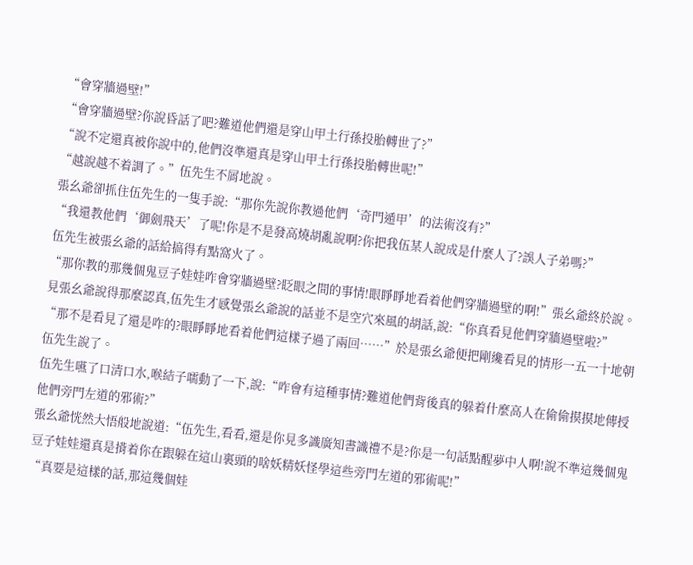“會穿牆過壁!”
“會穿牆過壁?你說昏話了吧?難道他們還是穿山甲土行孫投胎轉世了?”
“說不定還真被你說中的,他們沒準還真是穿山甲土行孫投胎轉世呢!”
“越說越不着調了。”伍先生不屑地說。
張幺爺卻抓住伍先生的一隻手說:“那你先說你教過他們‘奇門遁甲’的法術沒有?”
“我還教他們‘御劍飛天’了呢!你是不是發高燒胡亂說啊?你把我伍某人說成是什麼人了?誤人子弟嗎?”
伍先生被張幺爺的話給搞得有點窩火了。
“那你教的那幾個鬼豆子娃娃咋會穿牆過壁?眨眼之間的事情!眼睜睜地看着他們穿牆過壁的啊!”張幺爺終於說。
見張幺爺說得那麼認真,伍先生才感覺張幺爺說的話並不是空穴來風的胡話,說:“你真看見他們穿牆過壁啦?”
“那不是看見了還是咋的?眼睜睜地看着他們這樣子過了兩回……”於是張幺爺便把剛纔看見的情形一五一十地朝伍先生說了。
伍先生嚥了口清口水,喉結子嚅動了一下,說:“咋會有這種事情?難道他們背後真的躲着什麼高人在偷偷摸摸地傳授他們旁門左道的邪術?”
張幺爺恍然大悟般地說道:“伍先生,看看,還是你見多識廣知書識禮不是?你是一句話點醒夢中人啊!說不準這幾個鬼豆子娃娃還真是揹着你在跟躲在這山裏頭的啥妖精妖怪學這些旁門左道的邪術呢!”
“真要是這樣的話,那這幾個娃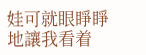娃可就眼睜睜地讓我看着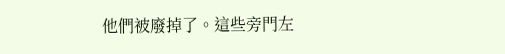他們被廢掉了。這些旁門左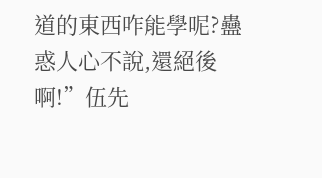道的東西咋能學呢?蠱惑人心不說,還絕後啊!”伍先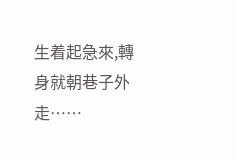生着起急來,轉身就朝巷子外走……